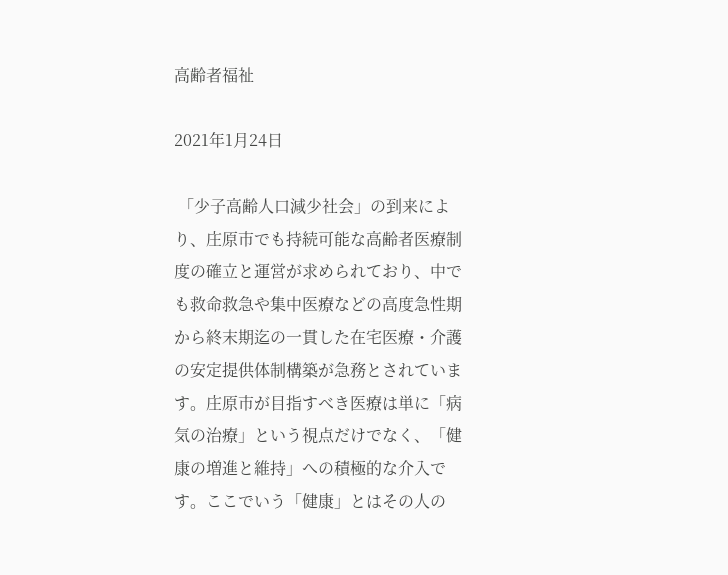高齢者福祉

2021年1月24日

 「少子高齢人口減少社会」の到来により、庄原市でも持続可能な高齢者医療制度の確立と運営が求められており、中でも救命救急や集中医療などの高度急性期から終末期迄の一貫した在宅医療・介護の安定提供体制構築が急務とされています。庄原市が目指すべき医療は単に「病気の治療」という視点だけでなく、「健康の増進と維持」への積極的な介入です。ここでいう「健康」とはその人の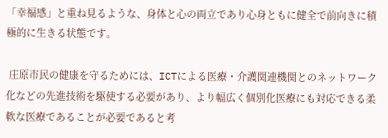「幸福感」と重ね見るような、身体と心の両立であり心身ともに健全で前向きに積極的に生きる状態です。

 庄原市民の健康を守るためには、ICTによる医療・介護関連機関とのネットワーク化などの先進技術を駆使する必要があり、より幅広く個別化医療にも対応できる柔軟な医療であることが必要であると考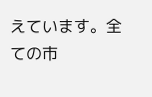えています。全ての市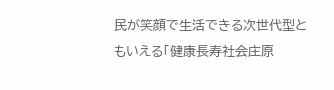民が笑顔で生活できる次世代型ともいえる「健康長寿社会庄原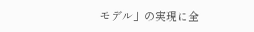モデル」の実現に全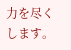力を尽くします。